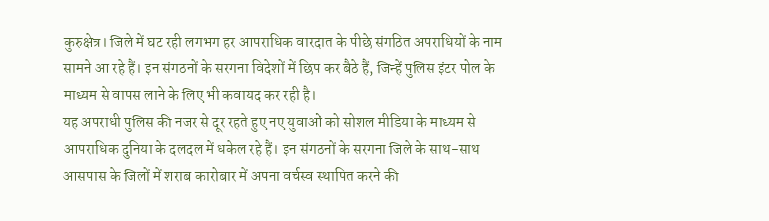कुरुक्षेत्र। जिले में घट रही लगभग हर आपराधिक वारदात के पीछे संगठित अपराधियों के नाम सामने आ रहे हैं। इन संगठनों के सरगना विदेशों में छिप कर बैठे हैं, जिन्हें पुलिस इंटर पोल के माध्यम से वापस लाने के लिए भी कवायद कर रही है।
यह अपराधी पुलिस की नजर से दूर रहते हुए नए युवाओं को सोशल मीडिया के माध्यम से आपराधिक दुनिया के दलदल में धकेल रहे हैं। इन संगठनों के सरगना जिले के साथ-साथ आसपास के जिलों में शराब कारोबार में अपना वर्चस्व स्थापित करने की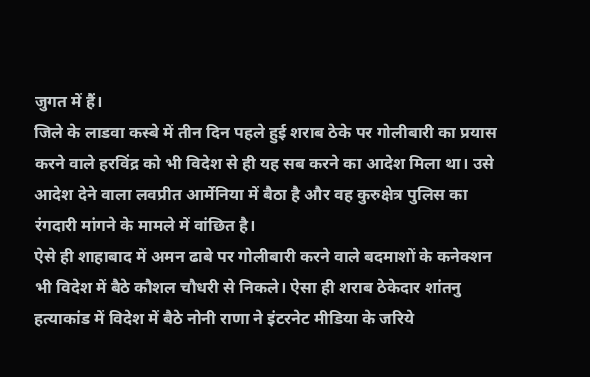जुगत में हैं।
जिले के लाडवा कस्बे में तीन दिन पहले हुई शराब ठेके पर गोलीबारी का प्रयास करने वाले हरविंद्र को भी विदेश से ही यह सब करने का आदेश मिला था। उसे आदेश देने वाला लवप्रीत आर्मेनिया में बैठा है और वह कुरुक्षेत्र पुलिस का रंगदारी मांगने के मामले में वांछित है।
ऐसे ही शाहाबाद में अमन ढाबे पर गोलीबारी करने वाले बदमाशों के कनेक्शन भी विदेश में बैठे कौशल चौधरी से निकले। ऐसा ही शराब ठेकेदार शांतनु हत्याकांड में विदेश में बैठे नोनी राणा ने इंटरनेट मीडिया के जरिये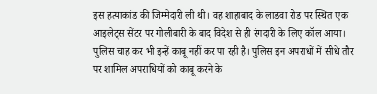इस हत्याकांड की जिम्मेदारी ली थी। वह शाहाबाद के लाडवा रोड पर स्थित एक आइलेट्स सेंटर पर गोलीबारी के बाद विदेश से ही रंगदारी के लिए कॉल आया।
पुलिस चाह कर भी इन्हें काबू नहीं कर पा रही है। पुलिस इन अपराधों में सीधे तौर पर शामिल अपराधियों को काबू करने के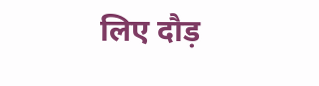लिए दौड़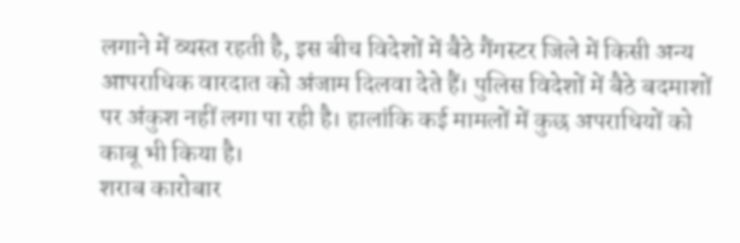लगाने में व्यस्त रहती है, इस बीच विदेशों में बैठे गैंगस्टर जिले में किसी अन्य आपराधिक वारदात को अंजाम दिलवा देते हैं। पुलिस विदेशों में बैठे बदमाशों पर अंकुश नहीं लगा पा रही है। हालांकि कई मामलों में कुछ अपराधियों को काबू भी किया है।
शराब कारोबार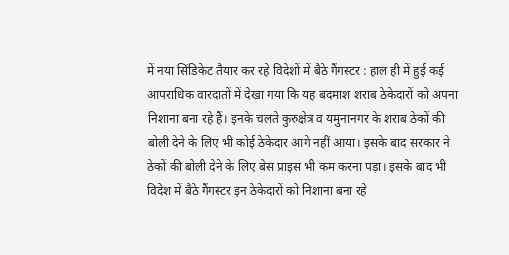में नया सिंडिकेट तैयार कर रहे विदेशों में बैठे गैंगस्टर : हाल ही में हुई कई आपराधिक वारदातों में देखा गया कि यह बदमाश शराब ठेकेदारों को अपना निशाना बना रहे हैं। इनके चलते कुरुक्षेत्र व यमुनानगर के शराब ठेकों की बोली देने के लिए भी कोई ठेकेदार आगे नहीं आया। इसके बाद सरकार ने ठेकों की बोली देने के लिए बेस प्राइस भी कम करना पड़ा। इसके बाद भी विदेश में बैठे गैंगस्टर इन ठेकेदारों को निशाना बना रहे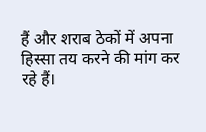हैं और शराब ठेकों में अपना हिस्सा तय करने की मांग कर रहे हैं।